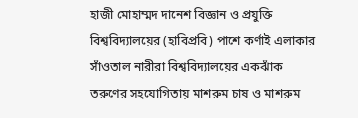হাজী মোহাম্মদ দানেশ বিজ্ঞান ও প্রযুক্তি বিশ্ববিদ্যালয়ের (হাবিপ্রবি) পাশে কর্ণাই এলাকার সাঁওতাল নারীরা বিশ্ববিদ্যালয়ের একঝাঁক তরুণের সহযোগিতায় মাশরুম চাষ ও মাশরুম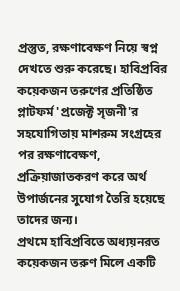প্রস্তুত, রক্ষণাবেক্ষণ নিয়ে স্বপ্ন দেখতে শুরু করেছে। হাবিপ্রবির কয়েকজন তরুণের প্রতিষ্ঠিত প্লাটফর্ম 'প্রজেক্ট সৃজনী'র সহযোগিতায় মাশরুম সংগ্রহের পর রক্ষণাবেক্ষণ, প্রক্রিয়াজাতকরণ করে অর্থ উপার্জনের সুযোগ তৈরি হয়েছে তাদের জন্য।
প্রথমে হাবিপ্রবিতে অধ্যয়নরত কয়েকজন তরুণ মিলে একটি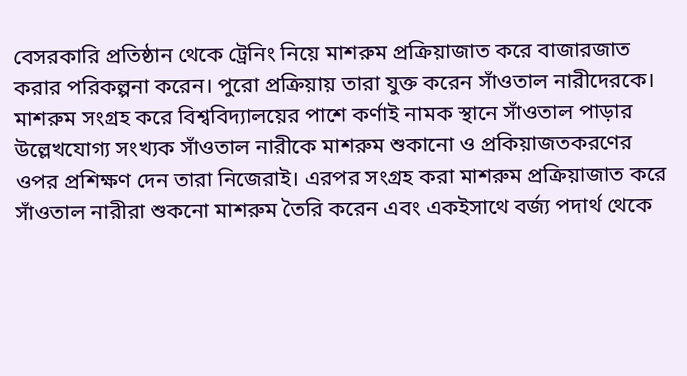বেসরকারি প্রতিষ্ঠান থেকে ট্রেনিং নিয়ে মাশরুম প্রক্রিয়াজাত করে বাজারজাত করার পরিকল্পনা করেন। পুরো প্রক্রিয়ায় তারা যুক্ত করেন সাঁওতাল নারীদেরকে। মাশরুম সংগ্রহ করে বিশ্ববিদ্যালয়ের পাশে কর্ণাই নামক স্থানে সাঁওতাল পাড়ার উল্লেখযোগ্য সংখ্যক সাঁওতাল নারীকে মাশরুম শুকানো ও প্রকিয়াজতকরণের ওপর প্রশিক্ষণ দেন তারা নিজেরাই। এরপর সংগ্রহ করা মাশরুম প্রক্রিয়াজাত করে সাঁওতাল নারীরা শুকনো মাশরুম তৈরি করেন এবং একইসাথে বর্জ্য পদার্থ থেকে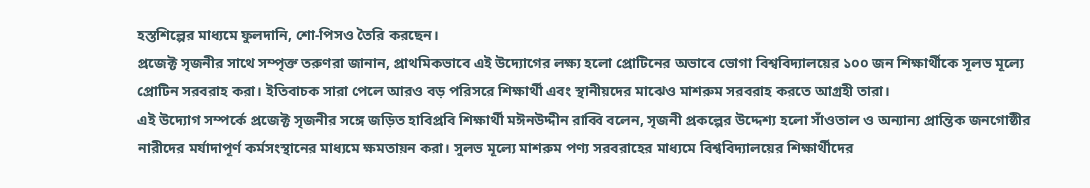হস্তশিল্পের মাধ্যমে ফুলদানি, শো-পিসও তৈরি করছেন।
প্রজেক্ট সৃজনীর সাথে সম্পৃক্ত তরুণরা জানান, প্রাথমিকভাবে এই উদ্যোগের লক্ষ্য হলো প্রোটিনের অভাবে ভোগা বিশ্ববিদ্যালয়ের ১০০ জন শিক্ষার্থীকে সূলভ মূল্যে প্রোটিন সরবরাহ করা। ইতিবাচক সারা পেলে আরও বড় পরিসরে শিক্ষার্থী এবং স্থানীয়দের মাঝেও মাশরুম সরবরাহ করতে আগ্রহী তারা।
এই উদ্যোগ সম্পর্কে প্রজেক্ট সৃজনীর সঙ্গে জড়িত হাবিপ্রবি শিক্ষার্থী মঈনউদ্দীন রাব্বি বলেন, সৃজনী প্রকল্পের উদ্দেশ্য হলো সাঁওতাল ও অন্যান্য প্রান্তিক জনগোষ্ঠীর নারীদের মর্যাদাপূর্ণ কর্মসংস্থানের মাধ্যমে ক্ষমতায়ন করা। সুলভ মূল্যে মাশরুম পণ্য সরবরাহের মাধ্যমে বিশ্ববিদ্যালয়ের শিক্ষার্থীদের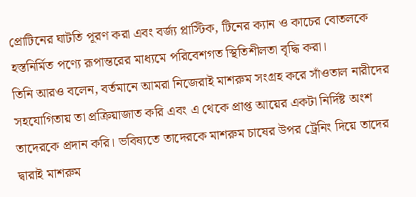প্রোটিনের ঘাটতি পূরণ করা এবং বর্জ্য প্লাস্টিক, টিনের ক্যান ও কাচের বোতলকে হস্তনির্মিত পণ্যে রূপান্তরের মাধ্যমে পরিবেশগত স্থিতিশীলতা বৃদ্ধি করা।
তিনি আরও বলেন, বর্তমানে আমরা নিজেরাই মাশরুম সংগ্রহ করে সাঁওতাল নারীদের সহযোগিতায় তা প্রক্রিয়াজাত করি এবং এ থেকে প্রাপ্ত আয়ের একটা নির্দিষ্ট অংশ তাদেরকে প্রদান করি। ভবিষ্যতে তাদেরকে মাশরুম চাষের উপর ট্রেনিং দিয়ে তাদের দ্বারাই মাশরুম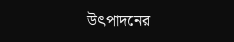উৎপাদনের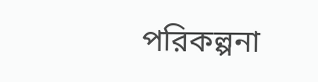পরিকল্পনা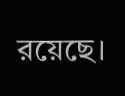রয়েছে।